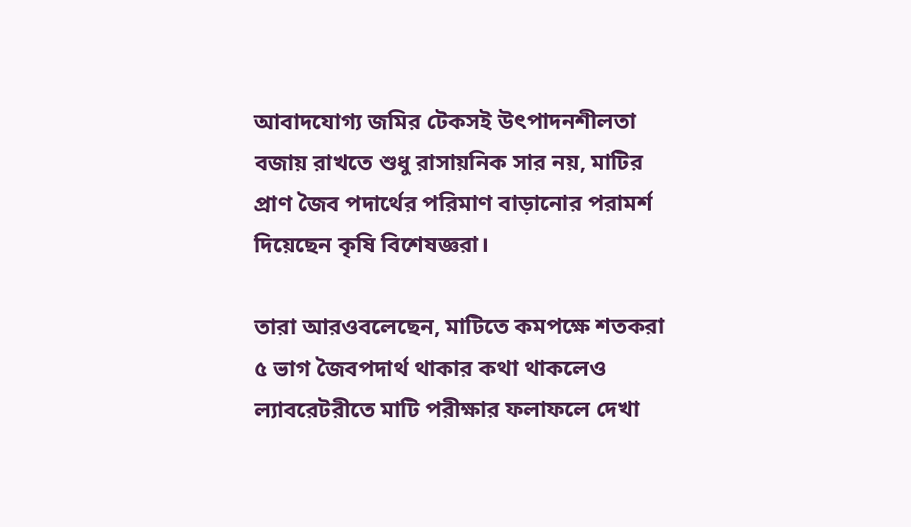আবাদযোগ্য জমির টেকসই উৎপাদনশীলতা বজায় রাখতে শুধু রাসায়নিক সার নয়, মাটির প্রাণ জৈব পদার্থের পরিমাণ বাড়ানোর পরামর্শ দিয়েছেন কৃষি বিশেষজ্ঞরা।

তারা আরওবলেছেন, মাটিতে কমপক্ষে শতকরা ৫ ভাগ জৈবপদার্থ থাকার কথা থাকলেও ল্যাবরেটরীতে মাটি পরীক্ষার ফলাফলে দেখা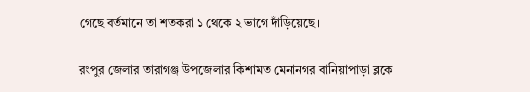গেছে বর্তমানে তা শতকরা ১ থেকে ২ ভাগে দাঁড়িয়েছে।

রংপুর জেলার তারাগঞ্জ উপজেলার কিশামত মেনানগর বানিয়াপাড়া ব্লকে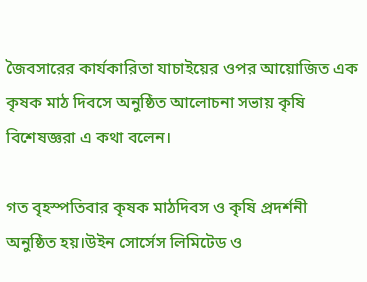জৈবসারের কার্যকারিতা যাচাইয়ের ওপর আয়োজিত এক কৃষক মাঠ দিবসে অনুষ্ঠিত আলোচনা সভায় কৃষি বিশেষজ্ঞরা এ কথা বলেন।

গত বৃহস্পতিবার কৃষক মাঠদিবস ও কৃষি প্রদর্শনী অনুষ্ঠিত হয়।উইন সোর্সেস লিমিটেড ও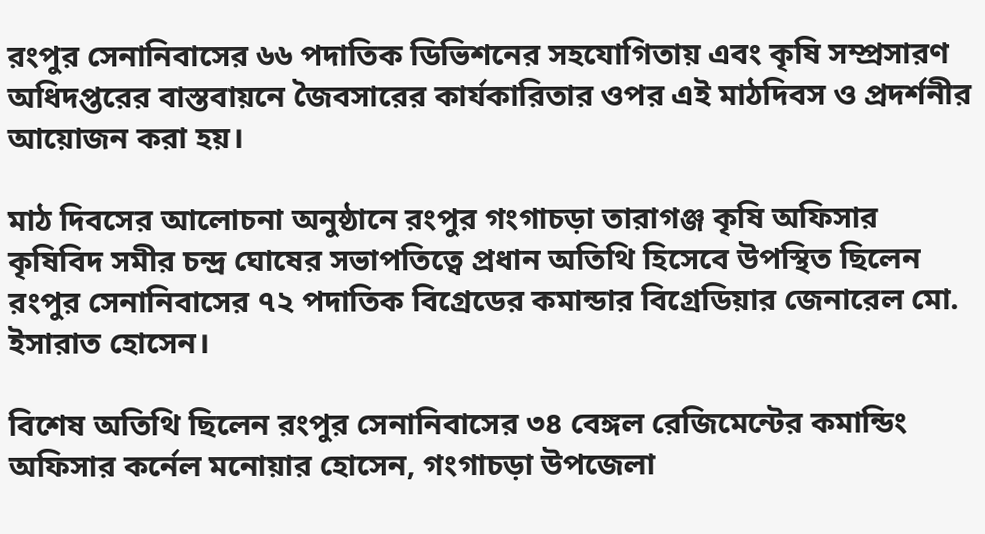রংপুর সেনানিবাসের ৬৬ পদাতিক ডিভিশনের সহযোগিতায় এবং কৃষি সম্প্রসারণ অধিদপ্তরের বাস্তবায়নে জৈবসারের কার্যকারিতার ওপর এই মাঠদিবস ও প্রদর্শনীর আয়োজন করা হয়।

মাঠ দিবসের আলোচনা অনুষ্ঠানে রংপুর গংগাচড়া তারাগঞ্জ কৃষি অফিসার কৃষিবিদ সমীর চন্দ্র ঘোষের সভাপতিত্বে প্রধান অতিথি হিসেবে উপস্থিত ছিলেন রংপুর সেনানিবাসের ৭২ পদাতিক বিগ্রেডের কমান্ডার বিগ্রেডিয়ার জেনারেল মো. ইসারাত হোসেন।

বিশেষ অতিথি ছিলেন রংপুর সেনানিবাসের ৩৪ বেঙ্গল রেজিমেন্টের কমান্ডিং অফিসার কর্নেল মনোয়ার হোসেন, গংগাচড়া উপজেলা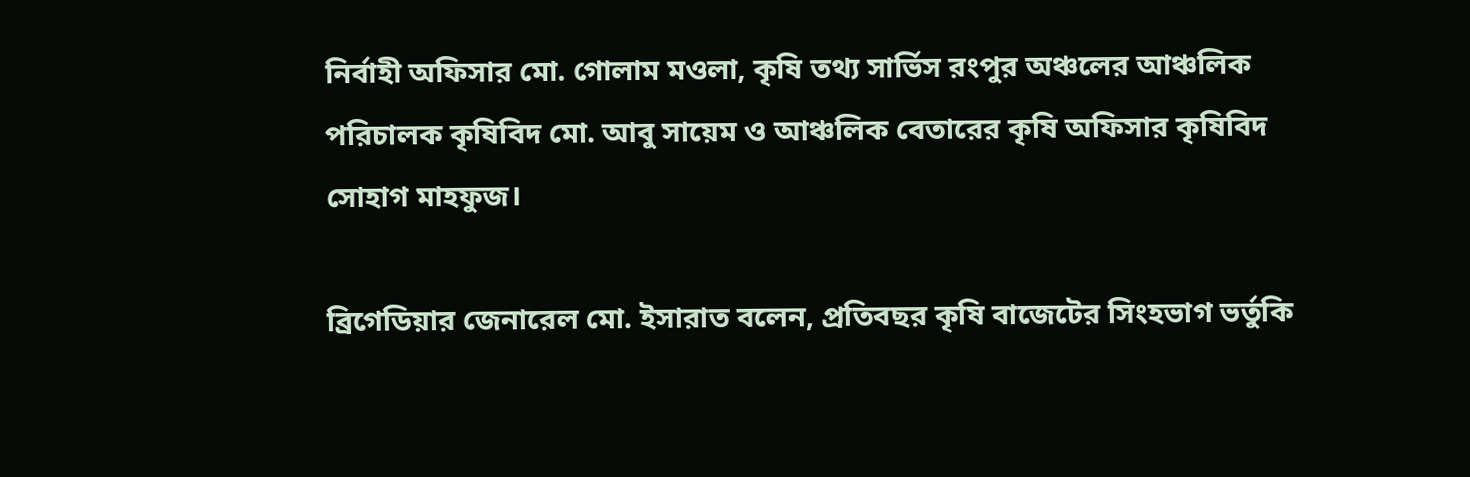নির্বাহী অফিসার মো. গোলাম মওলা, কৃষি তথ্য সার্ভিস রংপুর অঞ্চলের আঞ্চলিক পরিচালক কৃষিবিদ মো. আবু সায়েম ও আঞ্চলিক বেতারের কৃষি অফিসার কৃষিবিদ সোহাগ মাহফুজ।

ব্রিগেডিয়ার জেনারেল মো. ইসারাত বলেন, প্রতিবছর কৃষি বাজেটের সিংহভাগ ভর্তুকি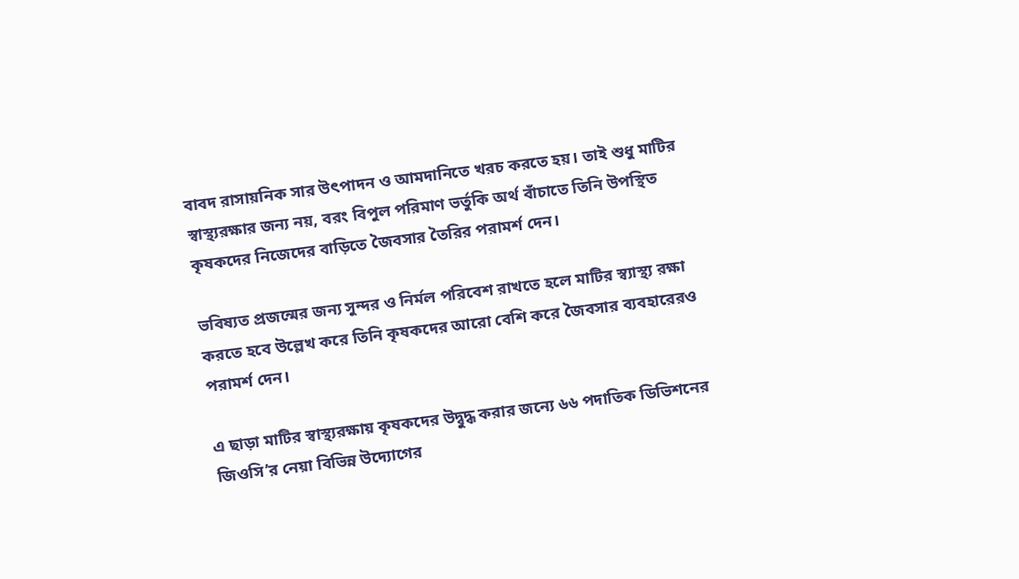বাবদ রাসায়নিক সার উৎপাদন ও আমদানিতে খরচ করতে হয়। তাই শুধু মাটির স্বাস্থ্যরক্ষার জন্য নয়, বরং বিপুল পরিমাণ ভর্তুকি অর্থ বাঁচাতে তিনি উপস্থিত কৃষকদের নিজেদের বাড়িতে জৈবসার তৈরির পরামর্শ দেন।

ভবিষ্যত প্রজন্মের জন্য সুন্দর ও নির্মল পরিবেশ রাখতে হলে মাটির স্ব্যাস্থ্য রক্ষা করতে হবে উল্লেখ করে তিনি কৃষকদের আরো বেশি করে জৈবসার ব্যবহারেরও পরামর্শ দেন।

এ ছাড়া মাটির স্বাস্থ্যরক্ষায় কৃষকদের উদ্বুদ্ধ করার জন্যে ৬৬ পদাতিক ডিভিশনের জিওসি’র নেয়া বিভিন্ন উদ্যোগের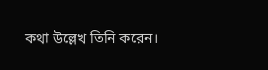কথা উল্লেখ তিনি করেন।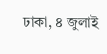ঢাকা, ৪ জুলাই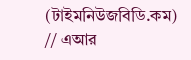(টাইমনিউজবিডি.কম) // এআর